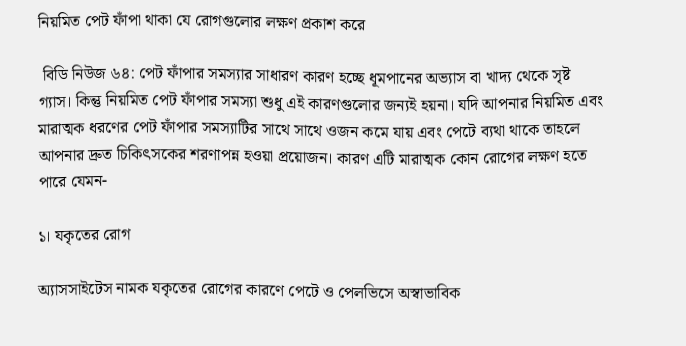নিয়মিত পেট ফাঁপা থাকা যে রোগগুলোর লক্ষণ প্রকাশ করে

 বিডি নিউজ ৬৪: পেট ফাঁপার সমস্যার সাধারণ কারণ হচ্ছে ধূমপানের অভ্যাস বা খাদ্য থেকে সৃষ্ট  গ্যাস। কিন্তু নিয়মিত পেট ফাঁপার সমস্যা শুধু এই কারণগুলোর জন্যই হয়না। যদি আপনার নিয়মিত এবং মারাত্মক ধরণের পেট ফাঁপার সমস্যাটির সাথে সাথে ওজন কমে যায় এবং পেটে ব্যথা থাকে তাহলে আপনার দ্রুত চিকিৎসকের শরণাপন্ন হওয়া প্রয়োজন। কারণ এটি মারাত্মক কোন রোগের লক্ষণ হতে পারে যেমন-

১। যকৃতের রোগ

অ্যাসসাইটেস নামক যকৃতের রোগের কারণে পেটে ও পেলভিসে অস্বাভাবিক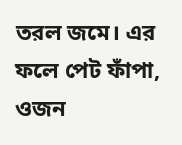তরল জমে। এর ফলে পেট ফাঁপা, ওজন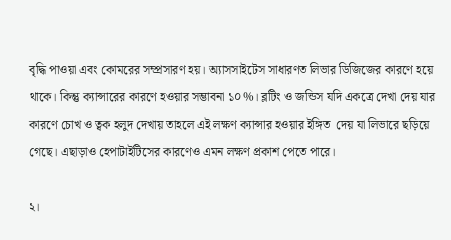বৃদ্ধি পাওয়া এবং কোমরের সম্প্রসারণ হয়। অ্যাসসাইটেস সাধারণত লিভার ডিজিজের কারণে হয়ে থাকে। কিন্তু ক্যান্সারের কারণে হওয়ার সম্ভাবনা ১০%। ব্লটিং ও জন্ডিস যদি একত্রে দেখা দেয় যার কারণে চোখ ও ত্বক হলুদ দেখায় তাহলে এই লক্ষণ ক্যান্সার হওয়ার ইঙ্গিত  দেয় যা লিভারে ছড়িয়ে গেছে। এছাড়াও হেপাটাইটিসের কারণেও এমন লক্ষণ প্রকাশ পেতে পারে।

২।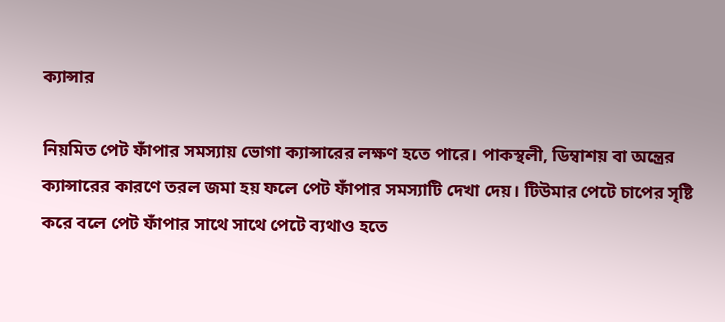ক্যান্সার

নিয়মিত পেট ফাঁপার সমস্যায় ভোগা ক্যান্সারের লক্ষণ হতে পারে। পাকস্থলী, ডিম্বাশয় বা অন্ত্রের ক্যান্সারের কারণে তরল জমা হয় ফলে পেট ফাঁপার সমস্যাটি দেখা দেয়। টিউমার পেটে চাপের সৃষ্টি করে বলে পেট ফাঁপার সাথে সাথে পেটে ব্যথাও হতে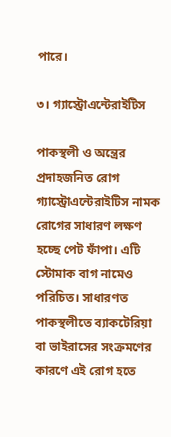পারে।

৩। গ্যাস্ট্রোএন্টেরাইটিস

পাকস্থলী ও অন্ত্রের প্রদাহজনিত রোগ গ্যাস্ট্রোএন্টেরাইটিস নামক রোগের সাধারণ লক্ষণ হচ্ছে পেট ফাঁপা। এটি স্টোমাক বাগ নামেও পরিচিত। সাধারণত পাকস্থলীতে ব্যাকটেরিয়া বা ভাইরাসের সংক্রমণের কারণে এই রোগ হতে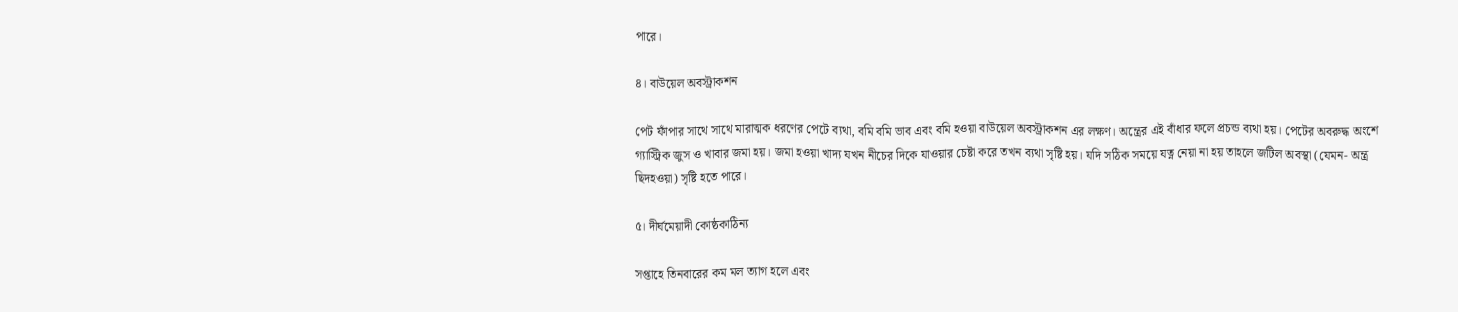পারে।

৪। বাউয়েল অবস্ট্রাকশন

পেট ফাঁপার সাথে সাথে মারাত্মক ধরণের পেটে ব্যথা, বমি বমি ভাব এবং বমি হওয়া বাউয়েল অবস্ট্রাকশন এর লক্ষণ। অন্ত্রের এই বাঁধার ফলে প্রচন্ড ব্যথা হয়। পেটের অবরুদ্ধ অংশে গ্যাস্ট্রিক জুস ও খাবার জমা হয়। জমা হওয়া খাদ্য যখন নীচের দিকে যাওয়ার চেষ্টা করে তখন ব্যথা সৃষ্টি হয়। যদি সঠিক সময়ে যত্ন নেয়া না হয় তাহলে জটিল অবস্থা (যেমন- অন্ত্র ছিদহওয়া) সৃষ্টি হতে পারে।

৫। দীর্ঘমেয়াদী কোষ্ঠকাঠিন্য

সপ্তাহে তিনবারের কম মল ত্যাগ হলে এবং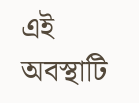এই অবস্থাটি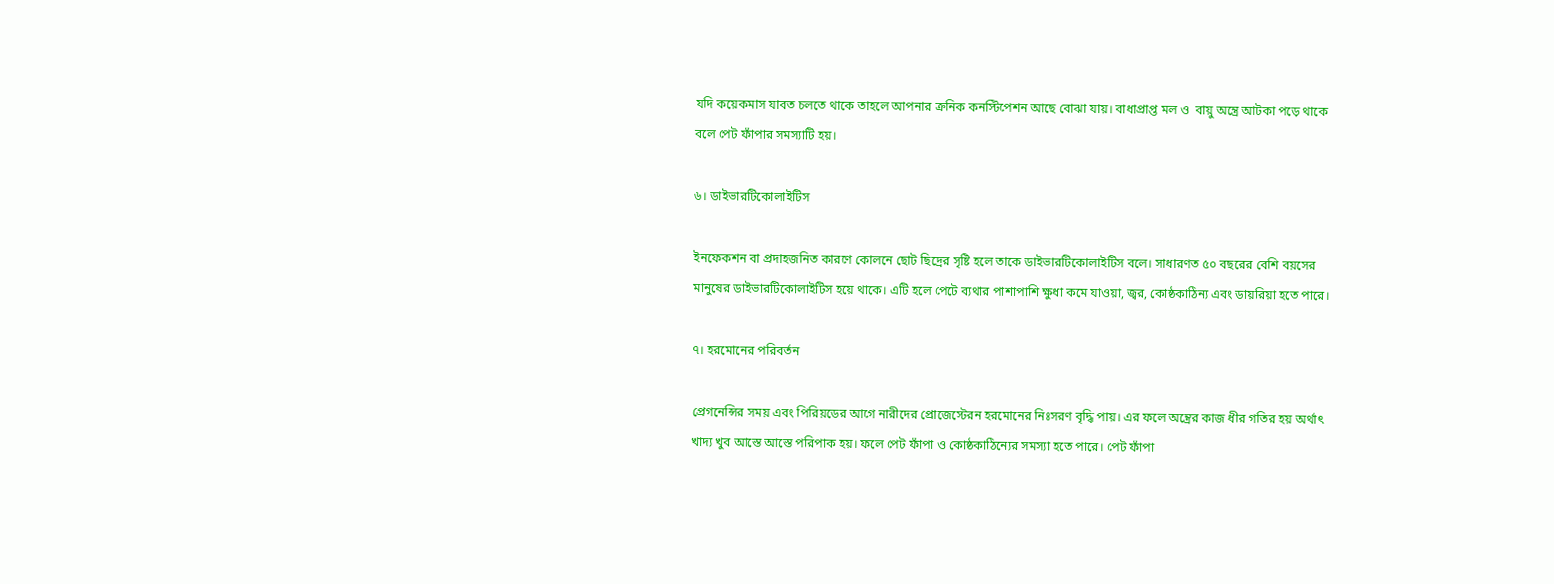যদি কয়েকমাস যাবত চলতে থাকে তাহলে আপনার ক্রনিক কনস্টিপেশন আছে বোঝা যায়। বাধাপ্রাপ্ত মল ও  বায়ু অন্ত্রে আটকা পড়ে থাকে বলে পেট ফাঁপার সমস্যাটি হয়।

৬। ডাইভারটিকোলাইটিস

ইনফেকশন বা প্রদাহজনিত কারণে কোলনে ছোট ছিদ্রের সৃষ্টি হলে তাকে ডাইভারটিকোলাইটিস বলে। সাধারণত ৫০ বছরের বেশি বয়সের মানুষের ডাইভারটিকোলাইটিস হয়ে থাকে। এটি হলে পেটে ব্যথার পাশাপাশি ক্ষুধা কমে যাওয়া, জ্বর, কোষ্ঠকাঠিন্য এবং ডায়রিয়া হতে পারে।

৭। হরমোনের পরিবর্তন

প্রেগনেন্সির সময় এবং পিরিয়ডের আগে নারীদের প্রোজেস্টেরন হরমোনের নিঃসরণ বৃদ্ধি পায়। এর ফলে অন্ত্রের কাজ ধীর গতির হয় অর্থাৎ খাদ্য খুব আস্তে আস্তে পরিপাক হয়। ফলে পেট ফাঁপা ও কোষ্ঠকাঠিন্যের সমস্যা হতে পারে। পেট ফাঁপা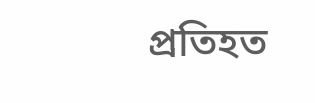প্রতিহত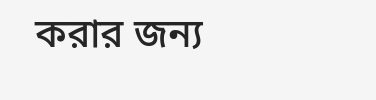করার জন্য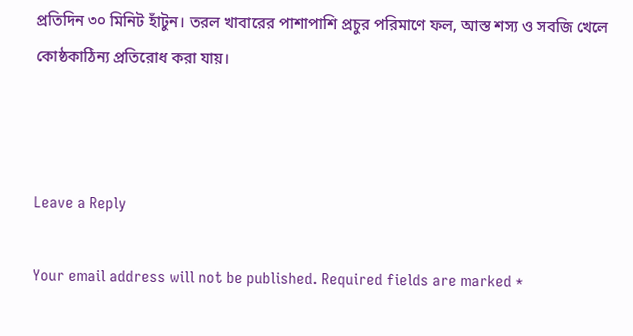প্রতিদিন ৩০ মিনিট হাঁটুন। তরল খাবারের পাশাপাশি প্রচুর পরিমাণে ফল, আস্ত শস্য ও সবজি খেলে কোষ্ঠকাঠিন্য প্রতিরোধ করা যায়।



Leave a Reply

Your email address will not be published. Required fields are marked *